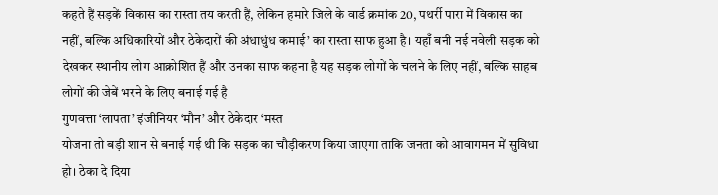कहते हैं सड़कें विकास का रास्ता तय करती हैं, लेकिन हमारे जिले के वार्ड क्रमांक 20, पथर्री पारा में विकास का नहीं, बल्कि अधिकारियों और ठेकेदारों की अंधाधुंध कमाई’ का रास्ता साफ हुआ है। यहाँ बनी नई नवेली सड़क को देखकर स्थानीय लोग आक्रोशित हैं और उनका साफ कहना है यह सड़क लोगों के चलने के लिए नहीं, बल्कि साहब लोगों की जेबें भरने के लिए बनाई गई है
गुणवत्ता ‘लापता’ इंजीनियर ‘मौन’ और ठेकेदार ‘मस्त
योजना तो बड़ी शान से बनाई गई थी कि सड़क का चौड़ीकरण किया जाएगा ताकि जनता को आवागमन में सुविधा हो। ठेका दे दिया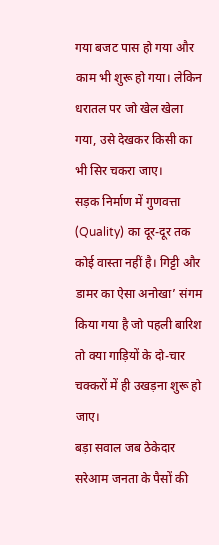गया बजट पास हो गया और काम भी शुरू हो गया। लेकिन धरातल पर जो खेल खेला गया, उसे देखकर किसी का भी सिर चकरा जाए।
सड़क निर्माण में गुणवत्ता (Quality) का दूर-दूर तक कोई वास्ता नहीं है। गिट्टी और डामर का ऐसा अनोखा’ संगम किया गया है जो पहली बारिश तो क्या गाड़ियों के दो-चार चक्करों में ही उखड़ना शुरू हो जाए।
बड़ा सवाल जब ठेकेदार सरेआम जनता के पैसों की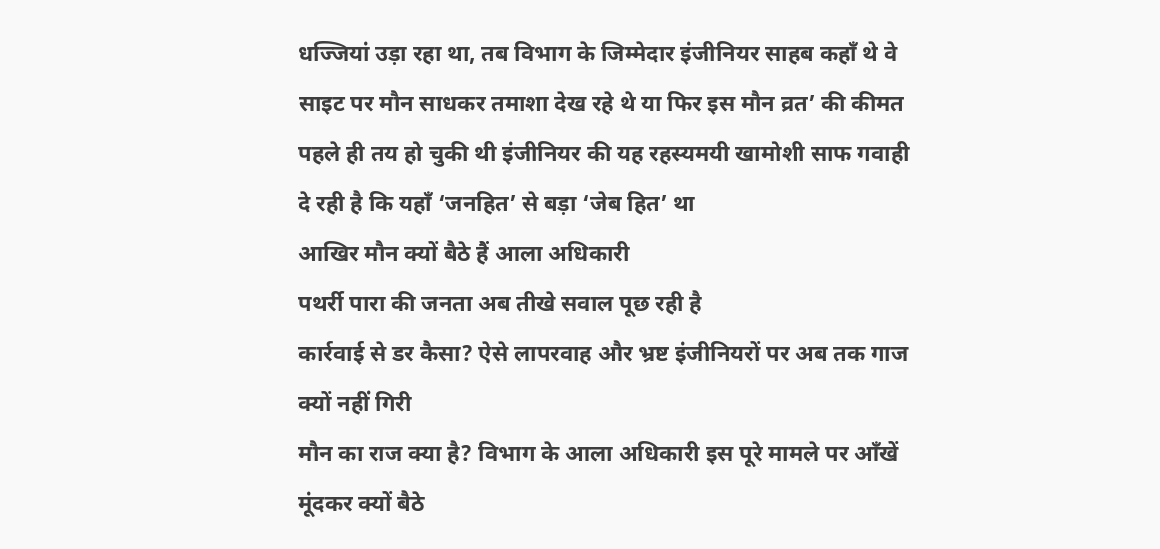धज्जियां उड़ा रहा था, तब विभाग के जिम्मेदार इंजीनियर साहब कहाँ थे वे साइट पर मौन साधकर तमाशा देख रहे थे या फिर इस मौन व्रत’ की कीमत पहले ही तय हो चुकी थी इंजीनियर की यह रहस्यमयी खामोशी साफ गवाही दे रही है कि यहाँ ‘जनहित’ से बड़ा ‘जेब हित’ था
आखिर मौन क्यों बैठे हैं आला अधिकारी
पथर्री पारा की जनता अब तीखे सवाल पूछ रही है
कार्रवाई से डर कैसा? ऐसे लापरवाह और भ्रष्ट इंजीनियरों पर अब तक गाज क्यों नहीं गिरी
मौन का राज क्या है? विभाग के आला अधिकारी इस पूरे मामले पर आँखें मूंदकर क्यों बैठे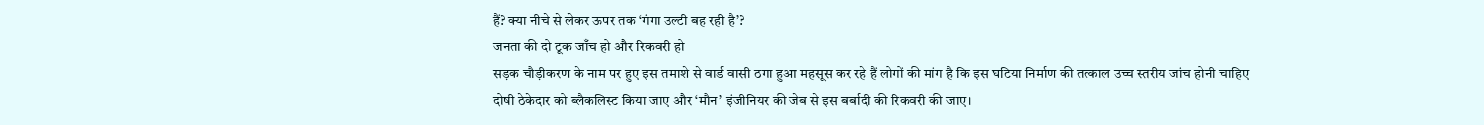हैं? क्या नीचे से लेकर ऊपर तक ‘गंगा उल्टी बह रही है’?
जनता की दो टूक जाँच हो और रिकवरी हो
सड़क चौड़ीकरण के नाम पर हुए इस तमाशे से वार्ड वासी ठगा हुआ महसूस कर रहे हैं लोगों की मांग है कि इस घटिया निर्माण की तत्काल उच्च स्तरीय जांच होनी चाहिए दोषी ठेकेदार को ब्लैकलिस्ट किया जाए और ‘मौन’ इंजीनियर की जेब से इस बर्बादी की रिकवरी की जाए।